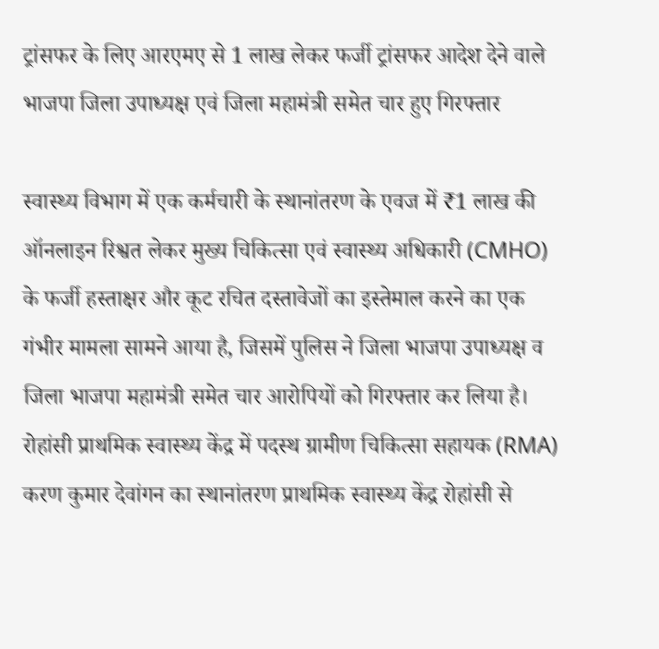ट्रांसफर के लिए आरएमए से 1 लाख लेकर फर्जी ट्रांसफर आदेश देने वाले भाजपा जिला उपाध्यक्ष एवं जिला महामंत्री समेत चार हुए गिरफ्तार

स्वास्थ्य विभाग में एक कर्मचारी के स्थानांतरण के एवज में ₹1 लाख की ऑनलाइन रिश्वत लेकर मुख्य चिकित्सा एवं स्वास्थ्य अधिकारी (CMHO) के फर्जी हस्ताक्षर और कूट रचित दस्तावेजों का इस्तेमाल करने का एक गंभीर मामला सामने आया है, जिसमें पुलिस ने जिला भाजपा उपाध्यक्ष व जिला भाजपा महामंत्री समेत चार आरोपियों को गिरफ्तार कर लिया है।
रोहांसी प्राथमिक स्वास्थ्य केंद्र में पदस्थ ग्रामीण चिकित्सा सहायक (RMA) करण कुमार देवांगन का स्थानांतरण प्राथमिक स्वास्थ्य केंद्र रोहांसी से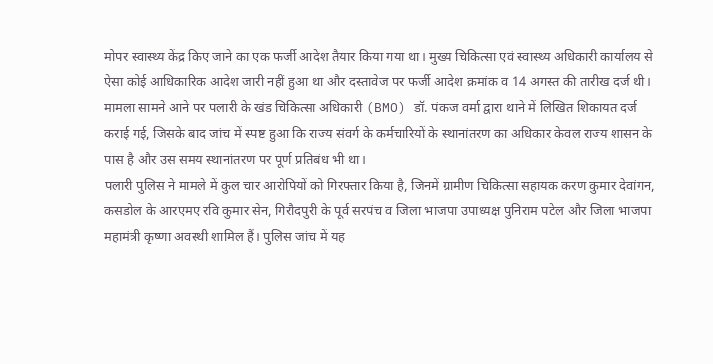मोपर स्वास्थ्य केंद्र किए जाने का एक फर्जी आदेश तैयार किया गया था। मुख्य चिकित्सा एवं स्वास्थ्य अधिकारी कार्यालय से ऐसा कोई आधिकारिक आदेश जारी नहीं हुआ था और दस्तावेज पर फर्जी आदेश क्रमांक व 14 अगस्त की तारीख दर्ज थी। मामला सामने आने पर पलारी के खंड चिकित्सा अधिकारी (BMO) डॉ. पंकज वर्मा द्वारा थाने में लिखित शिकायत दर्ज कराई गई, जिसके बाद जांच में स्पष्ट हुआ कि राज्य संवर्ग के कर्मचारियों के स्थानांतरण का अधिकार केवल राज्य शासन के पास है और उस समय स्थानांतरण पर पूर्ण प्रतिबंध भी था।
पलारी पुलिस ने मामले में कुल चार आरोपियों को गिरफ्तार किया है, जिनमें ग्रामीण चिकित्सा सहायक करण कुमार देवांगन, कसडोल के आरएमए रवि कुमार सेन, गिरौदपुरी के पूर्व सरपंच व जिला भाजपा उपाध्यक्ष पुनिराम पटेल और जिला भाजपा महामंत्री कृष्णा अवस्थी शामिल हैं। पुलिस जांच में यह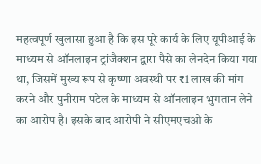महत्वपूर्ण खुलासा हुआ है कि इस पूरे कार्य के लिए यूपीआई के माध्यम से ऑनलाइन ट्रांजैक्शन द्वारा पैसे का लेनदेन किया गया था, जिसमें मुख्य रूप से कृष्णा अवस्थी पर ₹1 लाख की मांग करने और पुनीराम पटेल के माध्यम से ऑनलाइन भुगतान लेने का आरोप है। इसके बाद आरोपी ने सीएमएचओ के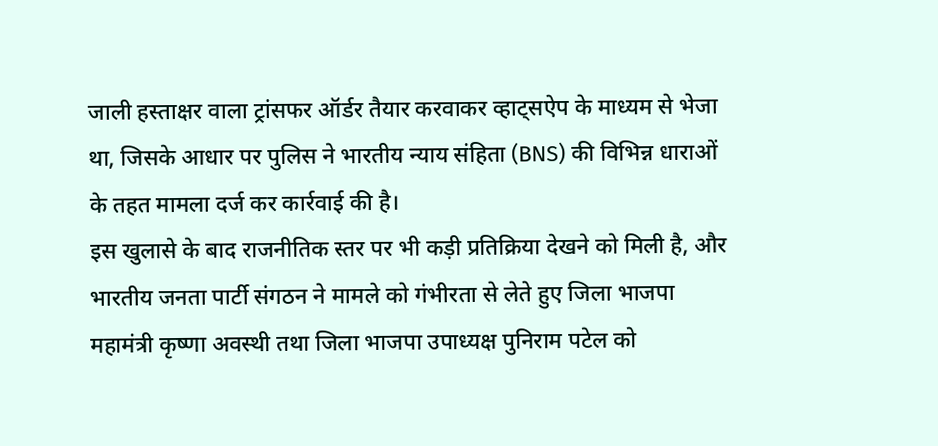जाली हस्ताक्षर वाला ट्रांसफर ऑर्डर तैयार करवाकर व्हाट्सऐप के माध्यम से भेजा था, जिसके आधार पर पुलिस ने भारतीय न्याय संहिता (BNS) की विभिन्न धाराओं के तहत मामला दर्ज कर कार्रवाई की है।
इस खुलासे के बाद राजनीतिक स्तर पर भी कड़ी प्रतिक्रिया देखने को मिली है, और भारतीय जनता पार्टी संगठन ने मामले को गंभीरता से लेते हुए जिला भाजपा महामंत्री कृष्णा अवस्थी तथा जिला भाजपा उपाध्यक्ष पुनिराम पटेल को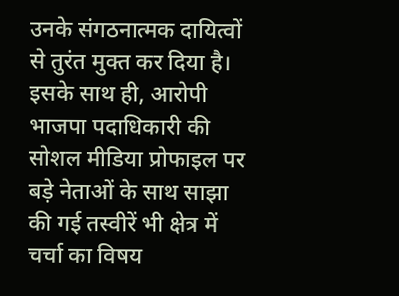उनके संगठनात्मक दायित्वों से तुरंत मुक्त कर दिया है। इसके साथ ही, आरोपी भाजपा पदाधिकारी की सोशल मीडिया प्रोफाइल पर बड़े नेताओं के साथ साझा की गई तस्वीरें भी क्षेत्र में चर्चा का विषय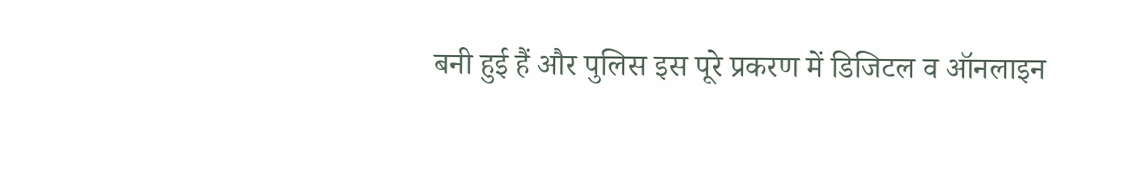बनी हुई हैं और पुलिस इस पूरे प्रकरण में डिजिटल व ऑनलाइन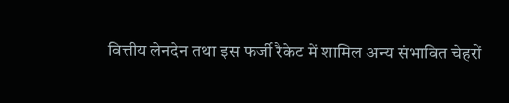वित्तीय लेनदेन तथा इस फर्जी रैकेट में शामिल अन्य संभावित चेहरों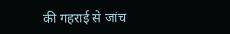की गहराई से जांच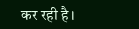कर रही है।